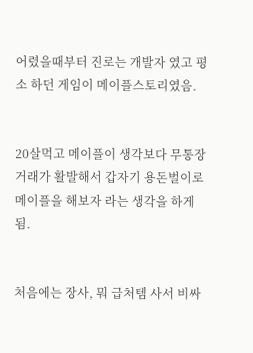어렸을때부터 진로는 개발자 였고 평소 하던 게임이 메이플스토리였음.


20살먹고 메이플이 생각보다 무통장 거래가 활발해서 갑자기 용돈벌이로 메이플을 해보자 라는 생각을 하게 됨.


처음에는 장사, 뭐 급처템 사서 비싸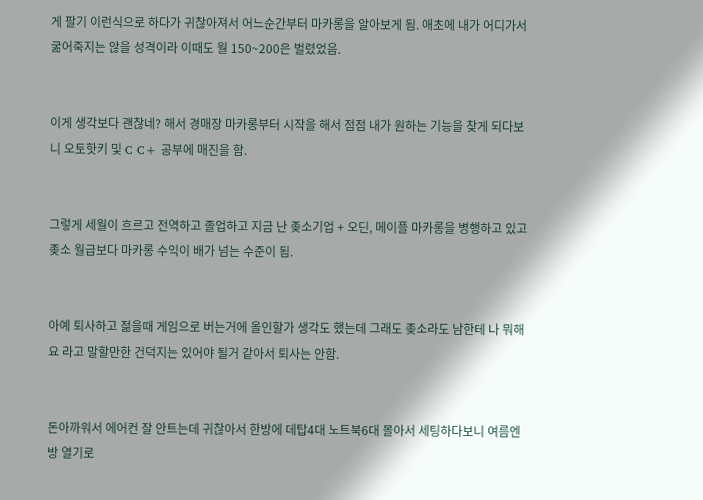게 팔기 이런식으로 하다가 귀찮아져서 어느순간부터 마카롱을 알아보게 됨. 애초에 내가 어디가서 굶어죽지는 않을 성격이라 이때도 월 150~200은 벌렸었음.


이게 생각보다 괜찮네? 해서 경매장 마카롱부터 시작을 해서 점점 내가 원하는 기능을 찾게 되다보니 오토핫키 및 C C+ 공부에 매진을 함.


그렇게 세월이 흐르고 전역하고 졸업하고 지금 난 좆소기업 + 오딘, 메이플 마카롱을 병행하고 있고 좆소 월급보다 마카롱 수익이 배가 넘는 수준이 됨.


아예 퇴사하고 젊을때 게임으로 버는거에 올인할가 생각도 했는데 그래도 좆소라도 남한테 나 뭐해요 라고 말할만한 건덕지는 있어야 될거 같아서 퇴사는 안함.


돈아까워서 에어컨 잘 안트는데 귀찮아서 한방에 데탑4대 노트북6대 몰아서 세팅하다보니 여름엔 방 열기로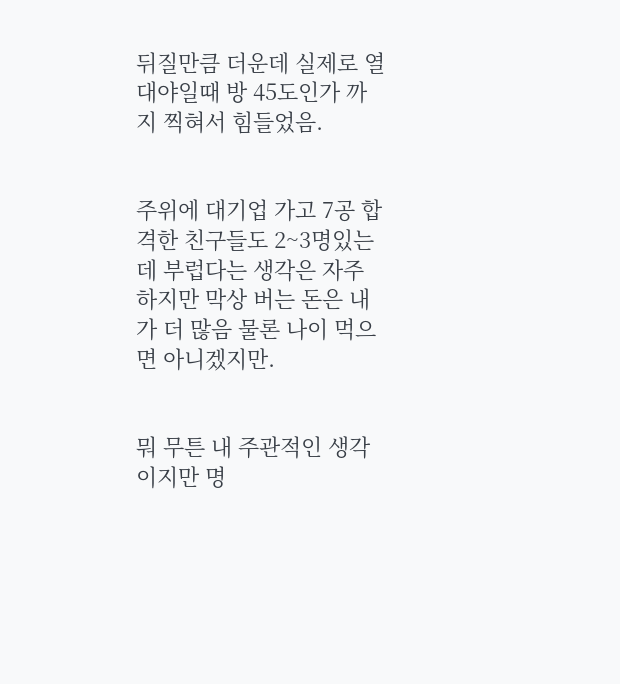뒤질만큼 더운데 실제로 열대야일때 방 45도인가 까지 찍혀서 힘들었음.


주위에 대기업 가고 7공 합격한 친구들도 2~3명있는데 부럽다는 생각은 자주 하지만 막상 버는 돈은 내가 더 많음 물론 나이 먹으면 아니겠지만.


뭐 무튼 내 주관적인 생각이지만 명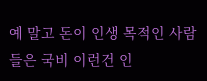예 말고 돈이 인생 목적인 사람들은 국비 이런건 인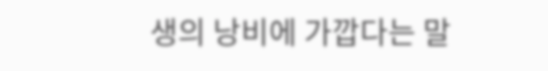생의 낭비에 가깝다는 말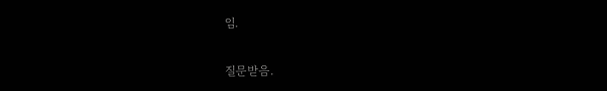임.


질문받음.